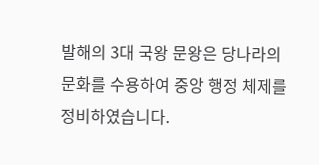발해의 3대 국왕 문왕은 당나라의 문화를 수용하여 중앙 행정 체제를 정비하였습니다.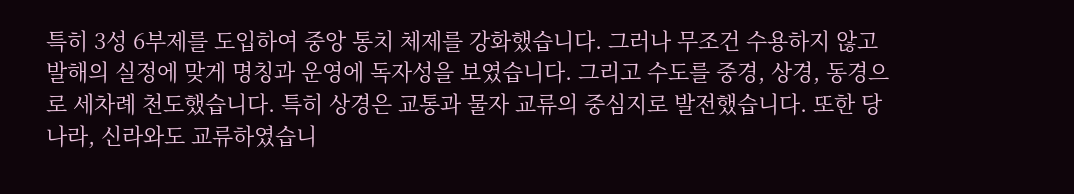특히 3성 6부제를 도입하여 중앙 통치 체제를 강화했습니다. 그러나 무조건 수용하지 않고 발해의 실정에 맞게 명칭과 운영에 독자성을 보였습니다. 그리고 수도를 중경, 상경, 동경으로 세차례 천도했습니다. 특히 상경은 교통과 물자 교류의 중심지로 발전했습니다. 또한 당나라, 신라와도 교류하였습니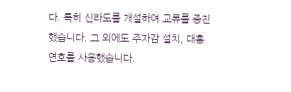다. 특히 신라도를 개설하여 교류를 증진했습니다. 그 외에도 주자감 설치, 대흥 연호를 사용했습니다.